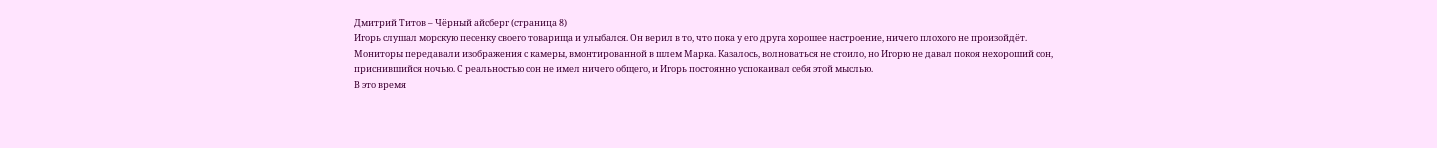Дмитрий Титов – Чёрный айсберг (страница 8)
Игорь слушал морскую песенку своего товарища и улыбался. Он верил в то, что пока у его друга хорошее настроение, ничего плохого не произойдёт. Мониторы передавали изображения с камеры, вмонтированной в шлем Марка. Казалось, волноваться не стоило, но Игорю не давал покоя нехороший сон, приснившийся ночью. С реальностью сон не имел ничего общего, и Игорь постоянно успокаивал себя этой мыслью.
В это время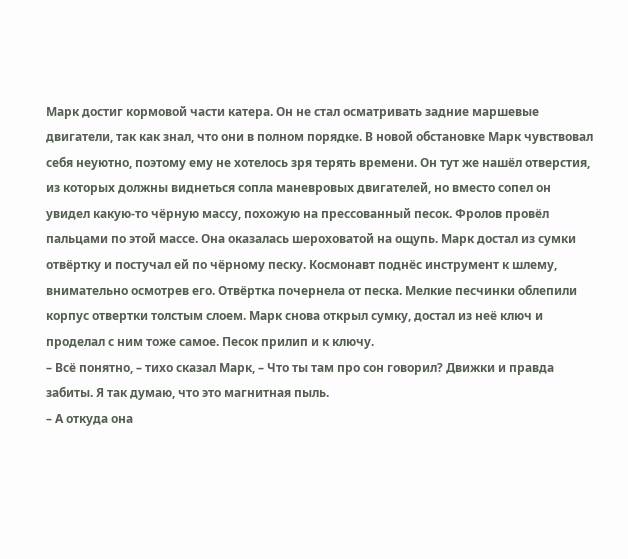Марк достиг кормовой части катера. Он не стал осматривать задние маршевые двигатели, так как знал, что они в полном порядке. В новой обстановке Марк чувствовал себя неуютно, поэтому ему не хотелось зря терять времени. Он тут же нашёл отверстия, из которых должны виднеться сопла маневровых двигателей, но вместо сопел он увидел какую-то чёрную массу, похожую на прессованный песок. Фролов провёл пальцами по этой массе. Она оказалась шероховатой на ощупь. Марк достал из сумки отвёртку и постучал ей по чёрному песку. Космонавт поднёс инструмент к шлему, внимательно осмотрев его. Отвёртка почернела от песка. Мелкие песчинки облепили корпус отвертки толстым слоем. Марк снова открыл сумку, достал из неё ключ и проделал с ним тоже самое. Песок прилип и к ключу.
– Всё понятно, – тихо сказал Марк, – Что ты там про сон говорил? Движки и правда забиты. Я так думаю, что это магнитная пыль.
– А откуда она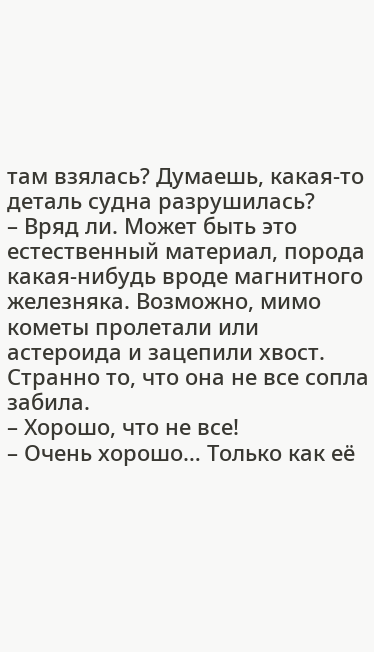там взялась? Думаешь, какая-то деталь судна разрушилась?
– Вряд ли. Может быть это естественный материал, порода какая-нибудь вроде магнитного железняка. Возможно, мимо кометы пролетали или астероида и зацепили хвост. Странно то, что она не все сопла забила.
– Хорошо, что не все!
– Очень хорошо… Только как её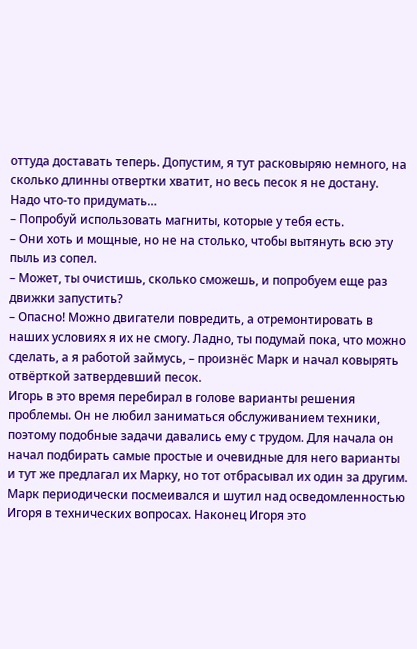оттуда доставать теперь. Допустим, я тут расковыряю немного, на сколько длинны отвертки хватит, но весь песок я не достану. Надо что-то придумать…
– Попробуй использовать магниты, которые у тебя есть.
– Они хоть и мощные, но не на столько, чтобы вытянуть всю эту пыль из сопел.
– Может, ты очистишь, сколько сможешь, и попробуем еще раз движки запустить?
– Опасно! Можно двигатели повредить, а отремонтировать в наших условиях я их не смогу. Ладно, ты подумай пока, что можно сделать, а я работой займусь, – произнёс Марк и начал ковырять отвёрткой затвердевший песок.
Игорь в это время перебирал в голове варианты решения проблемы. Он не любил заниматься обслуживанием техники, поэтому подобные задачи давались ему с трудом. Для начала он начал подбирать самые простые и очевидные для него варианты и тут же предлагал их Марку, но тот отбрасывал их один за другим. Марк периодически посмеивался и шутил над осведомленностью Игоря в технических вопросах. Наконец Игоря это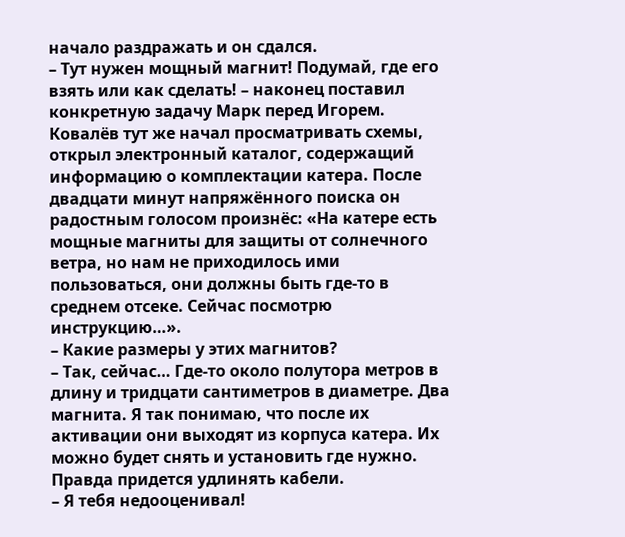начало раздражать и он сдался.
– Тут нужен мощный магнит! Подумай, где его взять или как сделать! – наконец поставил конкретную задачу Марк перед Игорем.
Ковалёв тут же начал просматривать схемы, открыл электронный каталог, содержащий информацию о комплектации катера. После двадцати минут напряжённого поиска он радостным голосом произнёс: «На катере есть мощные магниты для защиты от солнечного ветра, но нам не приходилось ими пользоваться, они должны быть где-то в среднем отсеке. Сейчас посмотрю инструкцию…».
– Какие размеры у этих магнитов?
– Так, сейчас… Где-то около полутора метров в длину и тридцати сантиметров в диаметре. Два магнита. Я так понимаю, что после их активации они выходят из корпуса катера. Их можно будет снять и установить где нужно. Правда придется удлинять кабели.
– Я тебя недооценивал!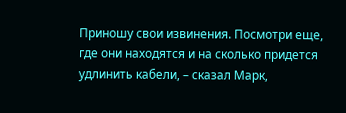Приношу свои извинения. Посмотри еще, где они находятся и на сколько придется удлинить кабели, – сказал Марк,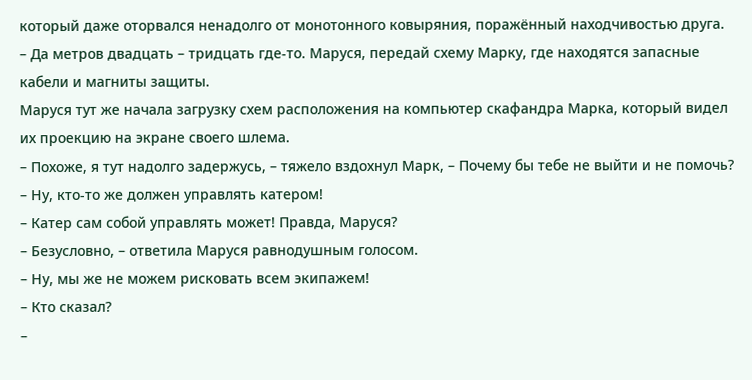который даже оторвался ненадолго от монотонного ковыряния, поражённый находчивостью друга.
– Да метров двадцать – тридцать где-то. Маруся, передай схему Марку, где находятся запасные кабели и магниты защиты.
Маруся тут же начала загрузку схем расположения на компьютер скафандра Марка, который видел их проекцию на экране своего шлема.
– Похоже, я тут надолго задержусь, – тяжело вздохнул Марк, – Почему бы тебе не выйти и не помочь?
– Ну, кто-то же должен управлять катером!
– Катер сам собой управлять может! Правда, Маруся?
– Безусловно, – ответила Маруся равнодушным голосом.
– Ну, мы же не можем рисковать всем экипажем!
– Кто сказал?
–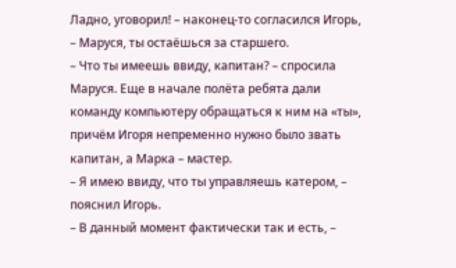Ладно, уговорил! – наконец-то согласился Игорь, – Маруся, ты остаёшься за старшего.
– Что ты имеешь ввиду, капитан? – спросила Маруся. Еще в начале полёта ребята дали команду компьютеру обращаться к ним на «ты», причём Игоря непременно нужно было звать капитан, а Марка – мастер.
– Я имею ввиду, что ты управляешь катером, – пояснил Игорь.
– В данный момент фактически так и есть, –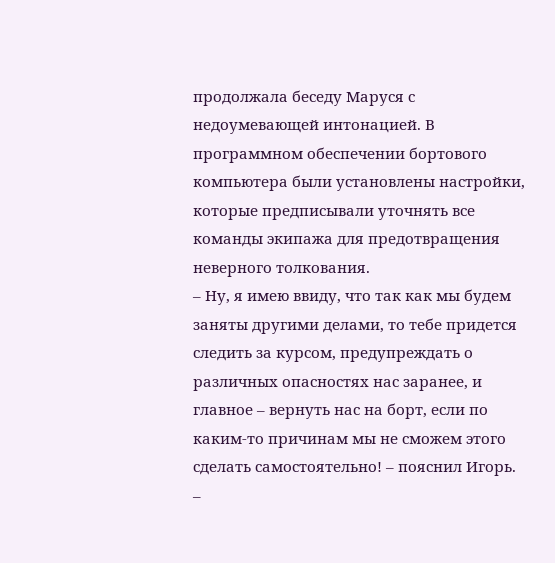продолжала беседу Маруся с недоумевающей интонацией. В программном обеспечении бортового компьютера были установлены настройки, которые предписывали уточнять все команды экипажа для предотвращения неверного толкования.
– Ну, я имею ввиду, что так как мы будем заняты другими делами, то тебе придется следить за курсом, предупреждать о различных опасностях нас заранее, и главное – вернуть нас на борт, если по каким-то причинам мы не сможем этого сделать самостоятельно! – пояснил Игорь.
–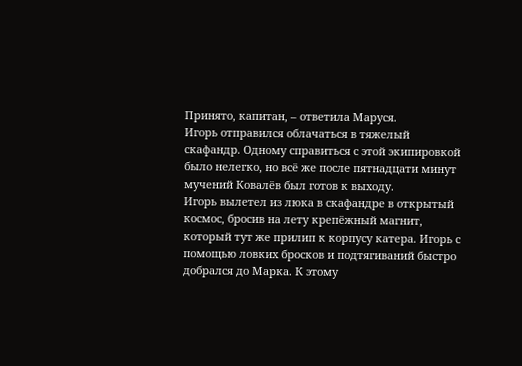Принято, капитан, – ответила Маруся.
Игорь отправился облачаться в тяжелый скафандр. Одному справиться с этой экипировкой было нелегко, но всё же после пятнадцати минут мучений Ковалёв был готов к выходу.
Игорь вылетел из люка в скафандре в открытый космос, бросив на лету крепёжный магнит, который тут же прилип к корпусу катера. Игорь с помощью ловких бросков и подтягиваний быстро добрался до Марка. К этому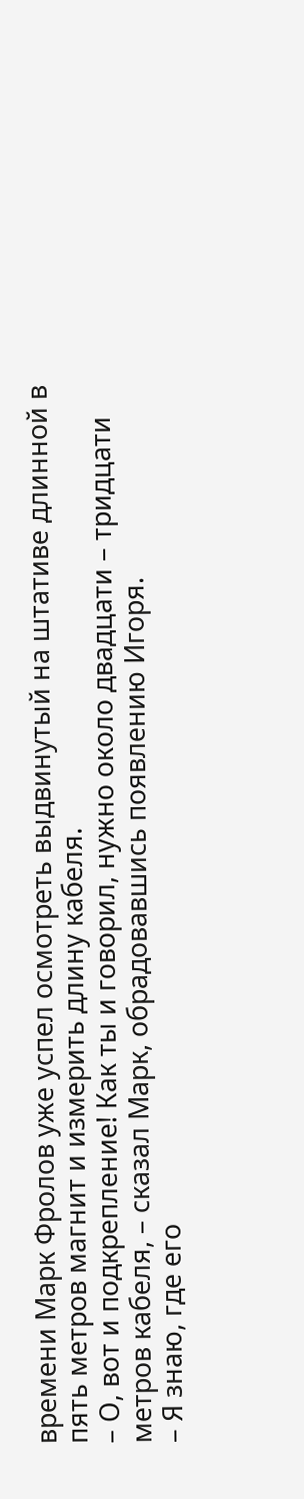времени Марк Фролов уже успел осмотреть выдвинутый на штативе длинной в пять метров магнит и измерить длину кабеля.
– О, вот и подкрепление! Как ты и говорил, нужно около двадцати – тридцати метров кабеля, – сказал Марк, обрадовавшись появлению Игоря.
– Я знаю, где его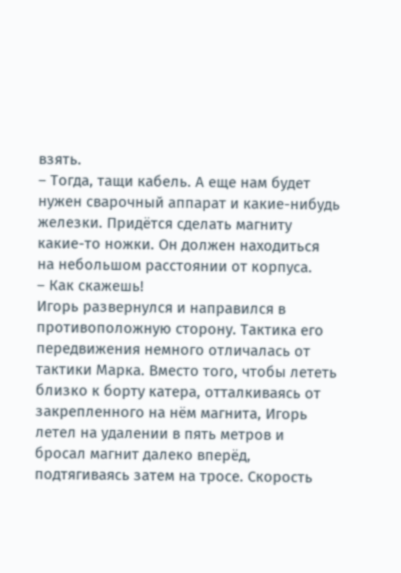взять.
– Тогда, тащи кабель. А еще нам будет нужен сварочный аппарат и какие-нибудь железки. Придётся сделать магниту какие-то ножки. Он должен находиться на небольшом расстоянии от корпуса.
– Как скажешь!
Игорь развернулся и направился в противоположную сторону. Тактика его передвижения немного отличалась от тактики Марка. Вместо того, чтобы лететь близко к борту катера, отталкиваясь от закрепленного на нём магнита, Игорь летел на удалении в пять метров и бросал магнит далеко вперёд, подтягиваясь затем на тросе. Скорость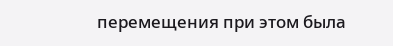перемещения при этом была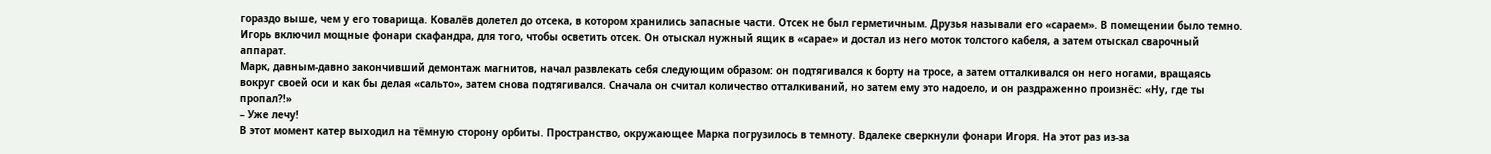гораздо выше, чем у его товарища. Ковалёв долетел до отсека, в котором хранились запасные части. Отсек не был герметичным. Друзья называли его «сараем». В помещении было темно. Игорь включил мощные фонари скафандра, для того, чтобы осветить отсек. Он отыскал нужный ящик в «сарае» и достал из него моток толстого кабеля, а затем отыскал сварочный аппарат.
Марк, давным-давно закончивший демонтаж магнитов, начал развлекать себя следующим образом: он подтягивался к борту на тросе, а затем отталкивался он него ногами, вращаясь вокруг своей оси и как бы делая «сальто», затем снова подтягивался. Сначала он считал количество отталкиваний, но затем ему это надоело, и он раздраженно произнёс: «Ну, где ты пропал?!»
– Уже лечу!
В этот момент катер выходил на тёмную сторону орбиты. Пространство, окружающее Марка погрузилось в темноту. Вдалеке сверкнули фонари Игоря. На этот раз из-за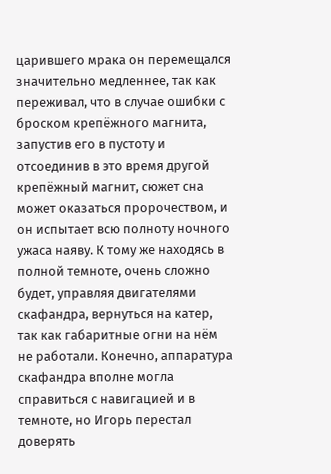царившего мрака он перемещался значительно медленнее, так как переживал, что в случае ошибки с броском крепёжного магнита, запустив его в пустоту и отсоединив в это время другой крепёжный магнит, сюжет сна может оказаться пророчеством, и он испытает всю полноту ночного ужаса наяву. К тому же находясь в полной темноте, очень сложно будет, управляя двигателями скафандра, вернуться на катер, так как габаритные огни на нём не работали. Конечно, аппаратура скафандра вполне могла справиться с навигацией и в темноте, но Игорь перестал доверять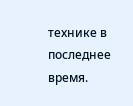технике в последнее время.